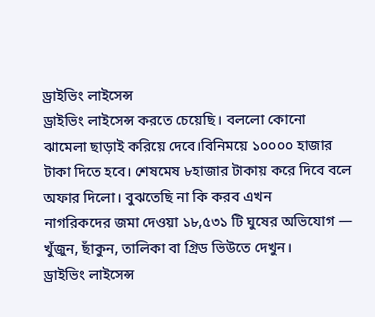ড্রাইভিং লাইসেন্স
ড্রাইভিং লাইসেন্স করতে চেয়েছি। বললো কোনো ঝামেলা ছাড়াই করিয়ে দেবে।বিনিময়ে ১০০০০ হাজার টাকা দিতে হবে। শেষমেষ ৮হাজার টাকায় করে দিবে বলে অফার দিলো। বুঝতেছি না কি করব এখন
নাগরিকদের জমা দেওয়া ১৮,৫৩১ টি ঘুষের অভিযোগ — খুঁজুন, ছাঁকুন, তালিকা বা গ্রিড ভিউতে দেখুন।
ড্রাইভিং লাইসেন্স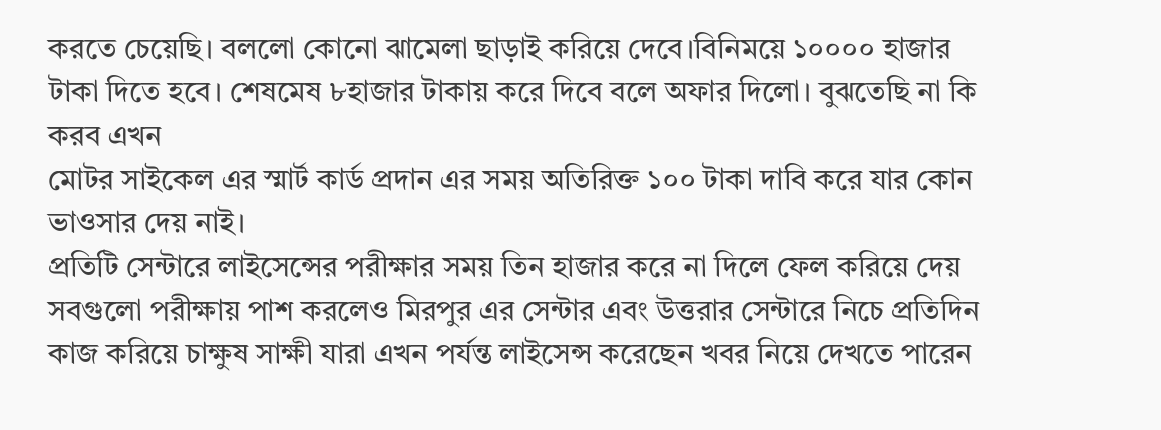করতে চেয়েছি। বললো কোনো ঝামেলা ছাড়াই করিয়ে দেবে।বিনিময়ে ১০০০০ হাজার টাকা দিতে হবে। শেষমেষ ৮হাজার টাকায় করে দিবে বলে অফার দিলো। বুঝতেছি না কি করব এখন
মোটর সাইকেল এর স্মার্ট কার্ড প্রদান এর সময় অতিরিক্ত ১০০ টাকা দাবি করে যার কোন ভাওসার দেয় নাই।
প্রতিটি সেন্টারে লাইসেন্সের পরীক্ষার সময় তিন হাজার করে না দিলে ফেল করিয়ে দেয় সবগুলো পরীক্ষায় পাশ করলেও মিরপুর এর সেন্টার এবং উত্তরার সেন্টারে নিচে প্রতিদিন কাজ করিয়ে চাক্ষুষ সাক্ষী যারা এখন পর্যন্ত লাইসেন্স করেছেন খবর নিয়ে দেখতে পারেন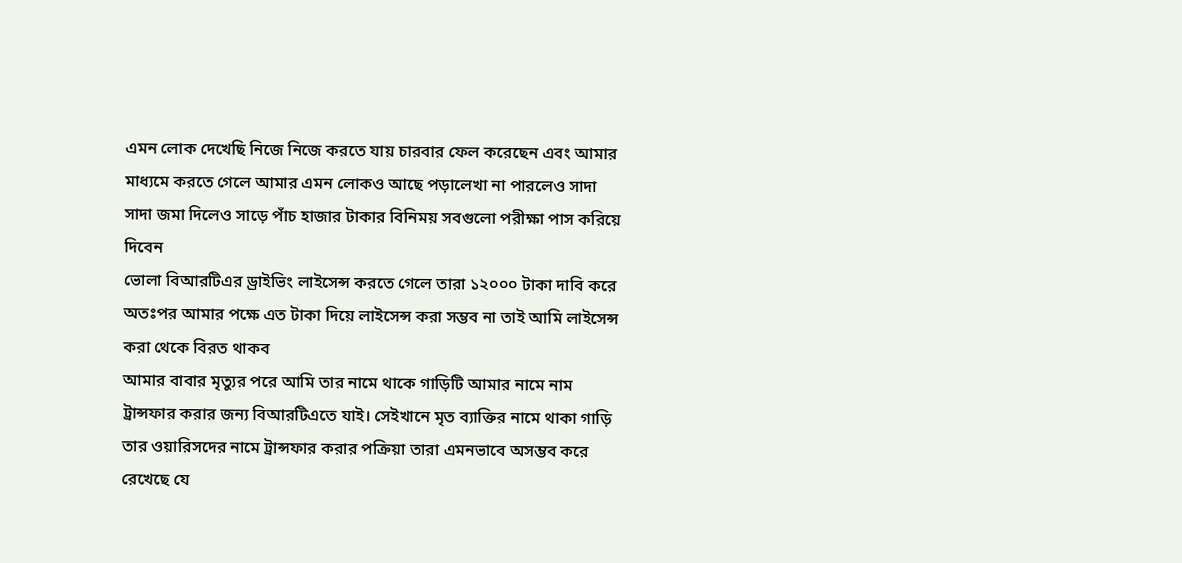এমন লোক দেখেছি নিজে নিজে করতে যায় চারবার ফেল করেছেন এবং আমার মাধ্যমে করতে গেলে আমার এমন লোকও আছে পড়ালেখা না পারলেও সাদা সাদা জমা দিলেও সাড়ে পাঁচ হাজার টাকার বিনিময় সবগুলো পরীক্ষা পাস করিয়ে দিবেন
ভোলা বিআরটিএর ড্রাইভিং লাইসেন্স করতে গেলে তারা ১২০০০ টাকা দাবি করে অতঃপর আমার পক্ষে এত টাকা দিয়ে লাইসেন্স করা সম্ভব না তাই আমি লাইসেন্স করা থেকে বিরত থাকব
আমার বাবার মৃত্যুর পরে আমি তার নামে থাকে গাড়িটি আমার নামে নাম ট্রান্সফার করার জন্য বিআরটিএতে যাই। সেইখানে মৃত ব্যাক্তির নামে থাকা গাড়ি তার ওয়ারিসদের নামে ট্রান্সফার করার পক্রিয়া তারা এমনভাবে অসম্ভব করে রেখেছে যে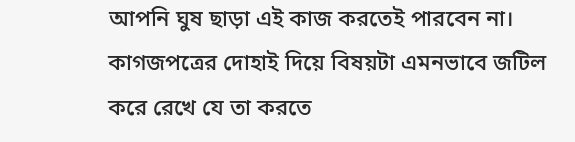আপনি ঘুষ ছাড়া এই কাজ করতেই পারবেন না। কাগজপত্রের দোহাই দিয়ে বিষয়টা এমনভাবে জটিল করে রেখে যে তা করতে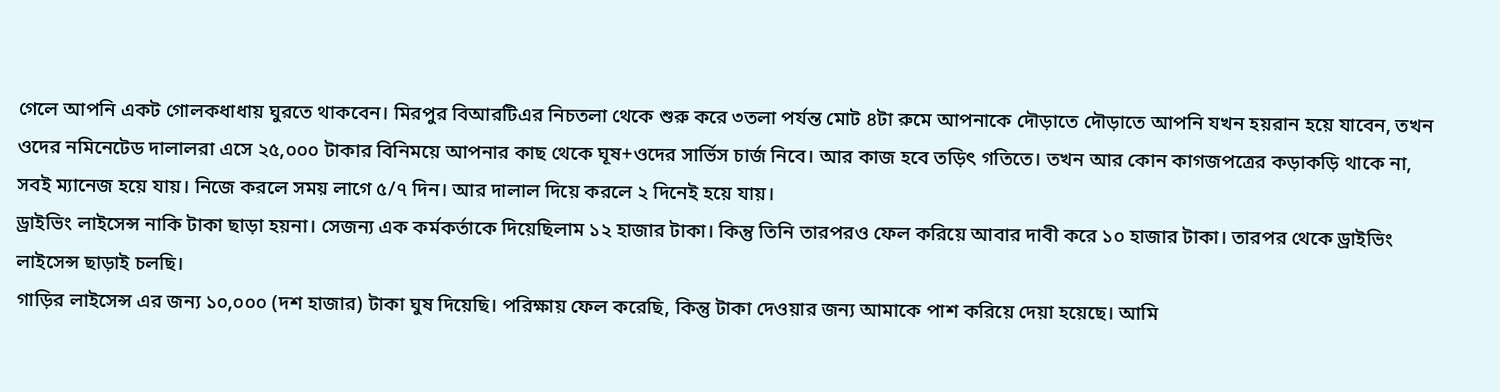গেলে আপনি একট গোলকধাধায় ঘুরতে থাকবেন। মিরপুর বিআরটিএর নিচতলা থেকে শুরু করে ৩তলা পর্যন্ত মোট ৪টা রুমে আপনাকে দৌড়াতে দৌড়াতে আপনি যখন হয়রান হয়ে যাবেন, তখন ওদের নমিনেটেড দালালরা এসে ২৫,০০০ টাকার বিনিময়ে আপনার কাছ থেকে ঘূষ+ওদের সার্ভিস চার্জ নিবে। আর কাজ হবে তড়িৎ গতিতে। তখন আর কোন কাগজপত্রের কড়াকড়ি থাকে না, সবই ম্যানেজ হয়ে যায়। নিজে করলে সময় লাগে ৫/৭ দিন। আর দালাল দিয়ে করলে ২ দিনেই হয়ে যায়।
ড্রাইভিং লাইসেন্স নাকি টাকা ছাড়া হয়না। সেজন্য এক কর্মকর্তাকে দিয়েছিলাম ১২ হাজার টাকা। কিন্তু তিনি তারপরও ফেল করিয়ে আবার দাবী করে ১০ হাজার টাকা। তারপর থেকে ড্রাইভিং লাইসেন্স ছাড়াই চলছি।
গাড়ির লাইসেন্স এর জন্য ১০,০০০ (দশ হাজার) টাকা ঘুষ দিয়েছি। পরিক্ষায় ফেল করেছি, কিন্তু টাকা দেওয়ার জন্য আমাকে পাশ করিয়ে দেয়া হয়েছে। আমি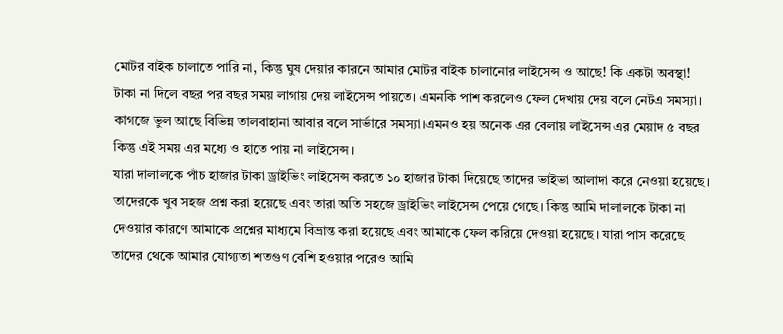মোটর বাইক চালাতে পারি না, কিন্তু ঘুষ দেয়ার কারনে আমার মোটর বাইক চালানোর লাইসেন্স ও আছে! কি একটা অবস্থা!
টাকা না দিলে বছর পর বছর সময় লাগায় দেয় লাইসেন্স পায়তে। এমনকি পাশ করলেও ফেল দেখায় দেয় বলে নেটএ সমস্যা। কাগজে ভুল আছে বিভিন্ন তালবাহানা আবার বলে সার্ভারে সমস্যা।এমনও হয় অনেক এর বেলায় লাইসেন্স এর মেয়াদ ৫ বছর কিন্তু এই সময় এর মধ্যে ও হাতে পায় না লাইসেন্স।
যারা দালালকে পাঁচ হাজার টাকা ড্রাইভিং লাইসেন্স করতে ১০ হাজার টাকা দিয়েছে তাদের ভাইভা আলাদা করে নেওয়া হয়েছে। তাদেরকে খুব সহজ প্রশ্ন করা হয়েছে এবং তারা অতি সহজে ড্রাইভিং লাইসেন্স পেয়ে গেছে। কিন্তু আমি দালালকে টাকা না দেওয়ার কারণে আমাকে প্রশ্নের মাধ্যমে বিভ্রান্ত করা হয়েছে এবং আমাকে ফেল করিয়ে দেওয়া হয়েছে। যারা পাস করেছে তাদের থেকে আমার যোগ্যতা শতগুণ বেশি হওয়ার পরেও আমি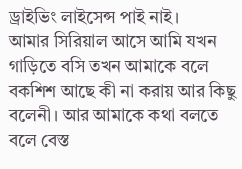ড্রাইভিং লাইসেন্স পাই নাই।
আমার সিরিয়াল আসে আমি যখন গাড়িতে বসি তখন আমাকে বলে বকশিশ আছে কী না করায় আর কিছু বলেনী। আর আমাকে কথা বলতে বলে বেস্ত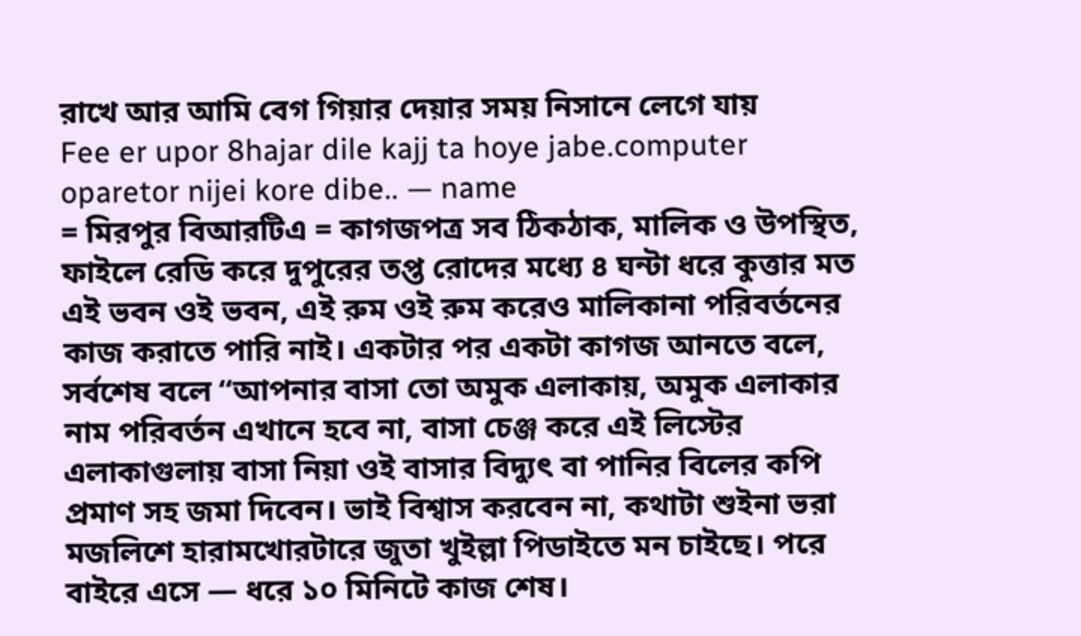রাখে আর আমি বেগ গিয়ার দেয়ার সময় নিসানে লেগে যায়
Fee er upor 8hajar dile kajj ta hoye jabe.computer oparetor nijei kore dibe.. — name
= মিরপুর বিআরটিএ = কাগজপত্র সব ঠিকঠাক, মালিক ও উপস্থিত, ফাইলে রেডি করে দুপুরের তপ্ত রোদের মধ্যে ৪ ঘন্টা ধরে কুত্তার মত এই ভবন ওই ভবন, এই রুম ওই রুম করেও মালিকানা পরিবর্তনের কাজ করাতে পারি নাই। একটার পর একটা কাগজ আনতে বলে, সর্বশেষ বলে “আপনার বাসা তো অমুক এলাকায়, অমুক এলাকার নাম পরিবর্তন এখানে হবে না, বাসা চেঞ্জ করে এই লিস্টের এলাকাগুলায় বাসা নিয়া ওই বাসার বিদ্যুৎ বা পানির বিলের কপি প্রমাণ সহ জমা দিবেন। ভাই বিশ্বাস করবেন না, কথাটা শুইনা ভরা মজলিশে হারামখোরটারে জুতা খুইল্লা পিডাইতে মন চাইছে। পরে বাইরে এসে — ধরে ১০ মিনিটে কাজ শেষ।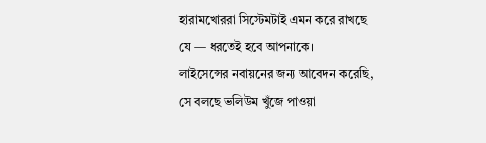হারামখোররা সিস্টেমটাই এমন করে রাখছে যে — ধরতেই হবে আপনাকে।
লাইসেন্সের নবায়নের জন্য আবেদন করেছি, সে বলছে ভলিউম খুঁজে পাওয়া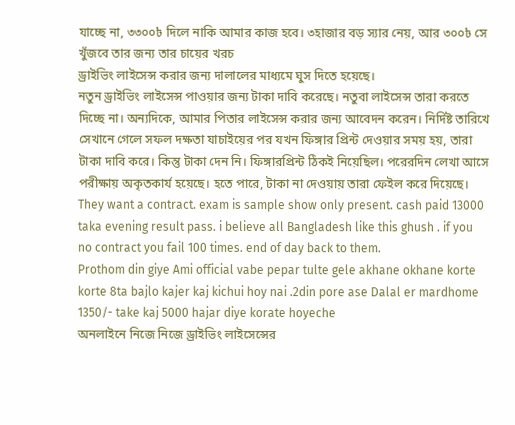যাচ্ছে না, ৩৩০০৳ দিলে নাকি আমার কাজ হবে। ৩হাজার বড় স্যার নেয়, আর ৩০০৳ সে খুঁজবে তার জন্য তার চায়ের খরচ
ড্রাইভিং লাইসেন্স করার জন্য দালালের মাধ্যমে ঘুস দিতে হয়েছে।
নতুন ড্রাইভিং লাইসেন্স পাওয়ার জন্য টাকা দাবি করেছে। নতুবা লাইসেন্স তারা করতে দিচ্ছে না। অন্যদিকে, আমার পিতার লাইসেন্স করার জন্য আবেদন করেন। নির্দিষ্ট তারিখে সেখানে গেলে সফল দক্ষতা যাচাইয়ের পর যখন ফিঙ্গার প্রিন্ট দেওয়ার সময় হয়, তারা টাকা দাবি করে। কিন্তু টাকা দেন নি। ফিঙ্গারপ্রিন্ট ঠিকই নিয়েছিল। পরেরদিন লেখা আসে পরীক্ষায় অকৃতকার্য হয়েছে। হতে পারে, টাকা না দেওয়ায় তারা ফেইল করে দিয়েছে।
They want a contract. exam is sample show only present. cash paid 13000 taka evening result pass. i believe all Bangladesh like this ghush . if you no contract you fail 100 times. end of day back to them.
Prothom din giye Ami official vabe pepar tulte gele akhane okhane korte korte 8ta bajlo kajer kaj kichui hoy nai .2din pore ase Dalal er mardhome 1350/- take kaj 5000 hajar diye korate hoyeche
অনলাইনে নিজে নিজে ড্রাইভিং লাইসেন্সের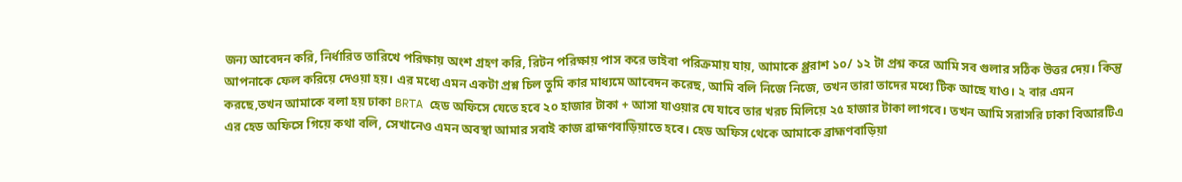জন্য আবেদন করি, নির্ধারিত তারিখে পরিক্ষায় অংশ গ্রহণ করি, রিটন পরিক্ষায় পাস করে ভাইবা পরিক্রমায় যায়, আমাকে প্প্ররাশ ১০/ ১২ টা প্রশ্ন করে আমি সব গুলার সঠিক উত্তর দেয়। কিন্তু আপনাকে ফেল করিয়ে দেওয়া হয়। এর মধ্যে এমন একটা প্রশ্ন চিল তুমি কার মাধ্যমে আবেদন করেছ, আমি বলি নিজে নিজে, তখন তারা তাদের মধ্যে টিক আছে যাও। ২ বার এমন করছে,তখন আমাকে বলা হয় ঢাকা BRTA হেড অফিসে যেতে হবে ২০ হাজার টাকা + আসা যাওয়ার যে যাবে তার খরচ মিলিয়ে ২৫ হাজার টাকা লাগবে। তখন আমি সরাসরি ঢাকা বিআরটিএ এর হেড অফিসে গিয়ে কথা বলি, সেখানেও এমন অবস্থা আমার সবাই কাজ ব্রাহ্মণবাড়িয়াতে হবে। হেড অফিস থেকে আমাকে ব্রাহ্মণবাড়িয়া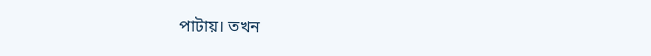পাটায়। তখন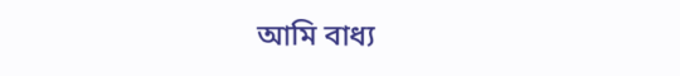আমি বাধ্য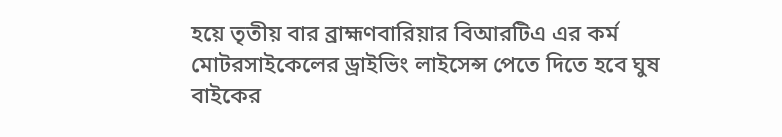হয়ে তৃতীয় বার ব্রাহ্মণবারিয়ার বিআরটিএ এর কর্ম
মোটরসাইকেলের ড্রাইভিং লাইসেন্স পেতে দিতে হবে ঘুষ
বাইকের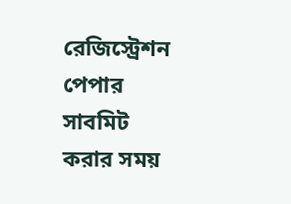রেজিস্ট্রেশন পেপার সাবমিট করার সময়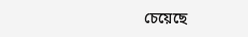চেয়েছে